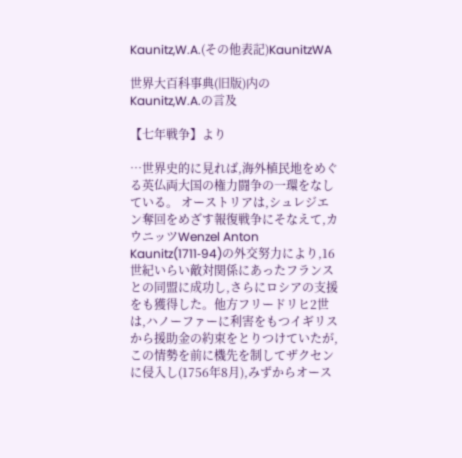Kaunitz,W.A.(その他表記)KaunitzWA

世界大百科事典(旧版)内のKaunitz,W.A.の言及

【七年戦争】より

…世界史的に見れば,海外植民地をめぐる英仏両大国の権力闘争の一環をなしている。 オーストリアは,シュレジエン奪回をめざす報復戦争にそなえて,カウニッツWenzel Anton Kaunitz(1711‐94)の外交努力により,16世紀いらい敵対関係にあったフランスとの同盟に成功し,さらにロシアの支援をも獲得した。他方フリードリヒ2世は,ハノーファーに利害をもつイギリスから援助金の約束をとりつけていたが,この情勢を前に機先を制してザクセンに侵入し(1756年8月),みずからオース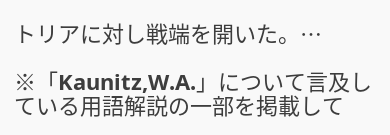トリアに対し戦端を開いた。…

※「Kaunitz,W.A.」について言及している用語解説の一部を掲載して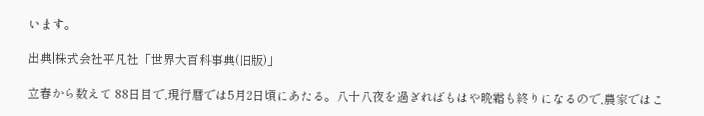います。

出典|株式会社平凡社「世界大百科事典(旧版)」

立春から数えて 88日目で,現行暦では5月2日頃にあたる。八十八夜を過ぎればもはや晩霜も終りになるので,農家ではこ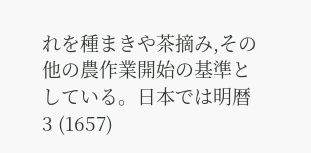れを種まきや茶摘み,その他の農作業開始の基準としている。日本では明暦3 (1657)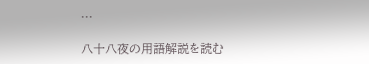...

八十八夜の用語解説を読む